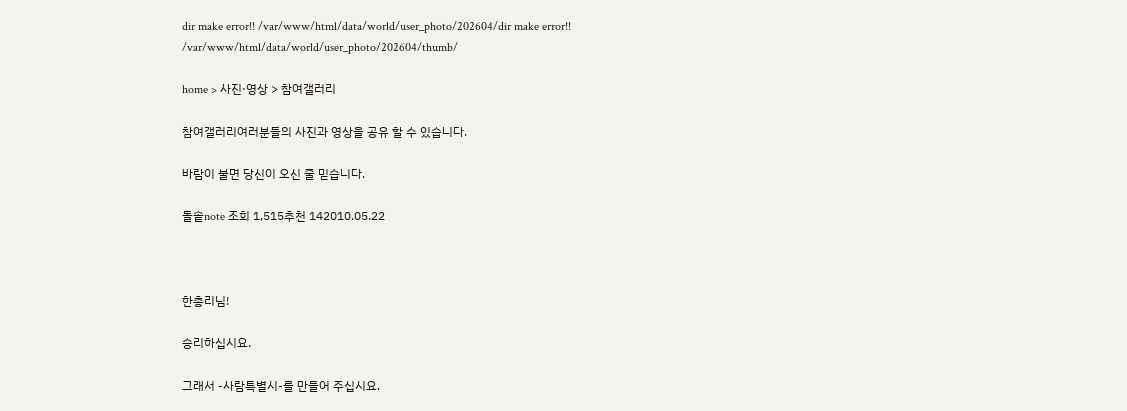dir make error!! /var/www/html/data/world/user_photo/202604/dir make error!! /var/www/html/data/world/user_photo/202604/thumb/

home > 사진·영상 > 참여갤러리

참여갤러리여러분들의 사진과 영상을 공유 할 수 있습니다.

바람이 불면 당신이 오신 줄 믿습니다.

돌솥note 조회 1,515추천 142010.05.22



한총리님!

승리하십시요.

그래서 -사람특별시-를 만들어 주십시요.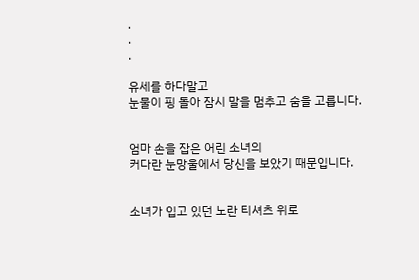.
.
.

유세를 하다말고
눈물이 핑 돌아 잠시 말을 멈추고 숨을 고릅니다.


엄마 손을 잡은 어린 소녀의
커다란 눈망울에서 당신을 보았기 때문입니다.


소녀가 입고 있던 노란 티셔츠 위로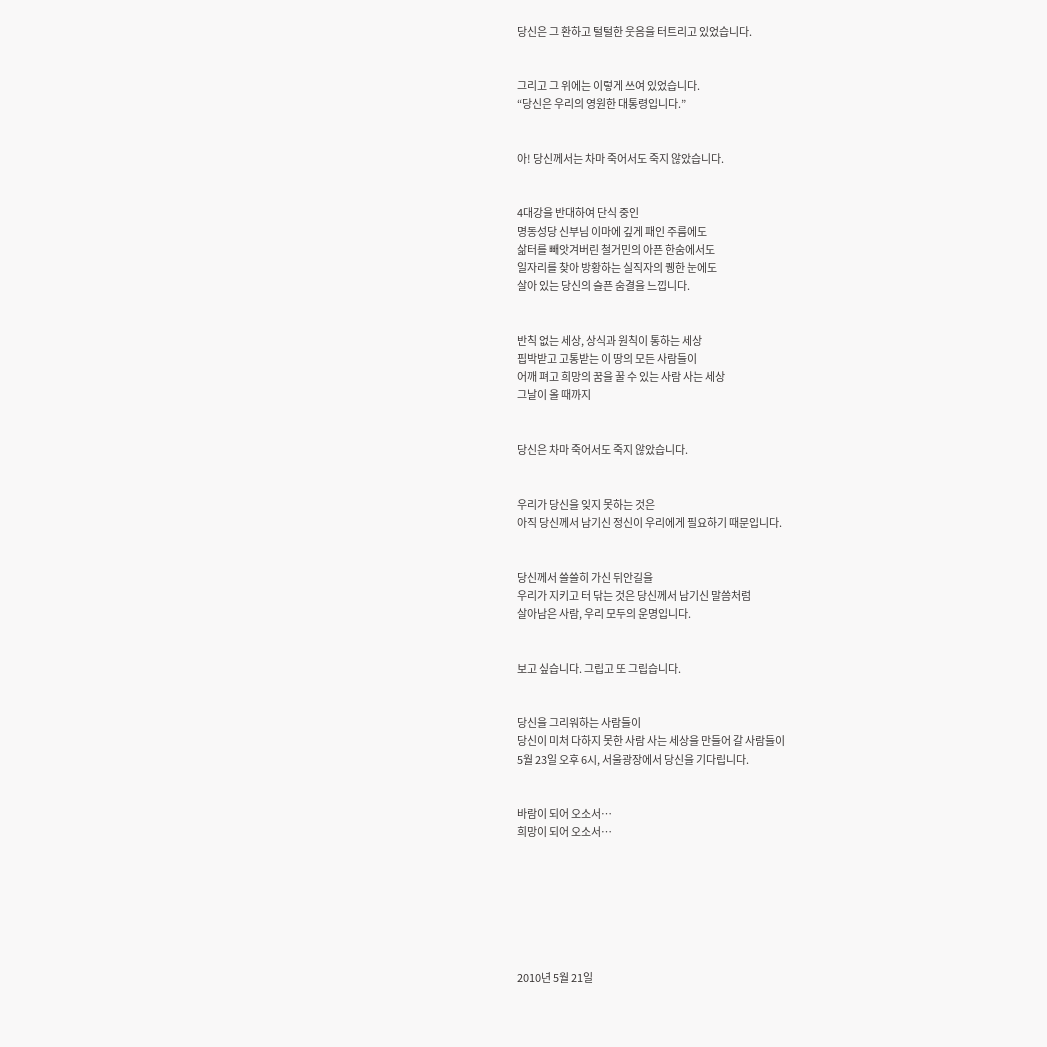당신은 그 환하고 털털한 웃음을 터트리고 있었습니다.


그리고 그 위에는 이렇게 쓰여 있었습니다.
“당신은 우리의 영원한 대통령입니다.”


아! 당신께서는 차마 죽어서도 죽지 않았습니다.


4대강을 반대하여 단식 중인
명동성당 신부님 이마에 깊게 패인 주름에도
삶터를 빼앗겨버린 철거민의 아픈 한숨에서도
일자리를 찾아 방황하는 실직자의 퀭한 눈에도
살아 있는 당신의 슬픈 숨결을 느낍니다.


반칙 없는 세상, 상식과 원칙이 통하는 세상
핍박받고 고통받는 이 땅의 모든 사람들이
어깨 펴고 희망의 꿈을 꿀 수 있는 사람 사는 세상
그날이 올 때까지


당신은 차마 죽어서도 죽지 않았습니다.


우리가 당신을 잊지 못하는 것은
아직 당신께서 남기신 정신이 우리에게 필요하기 때문입니다.


당신께서 쓸쓸히 가신 뒤안길을
우리가 지키고 터 닦는 것은 당신께서 남기신 말씀처럼
살아남은 사람, 우리 모두의 운명입니다.


보고 싶습니다. 그립고 또 그립습니다.


당신을 그리워하는 사람들이
당신이 미처 다하지 못한 사람 사는 세상을 만들어 갈 사람들이
5월 23일 오후 6시, 서울광장에서 당신을 기다립니다.


바람이 되어 오소서…
희망이 되어 오소서…







2010년 5월 21일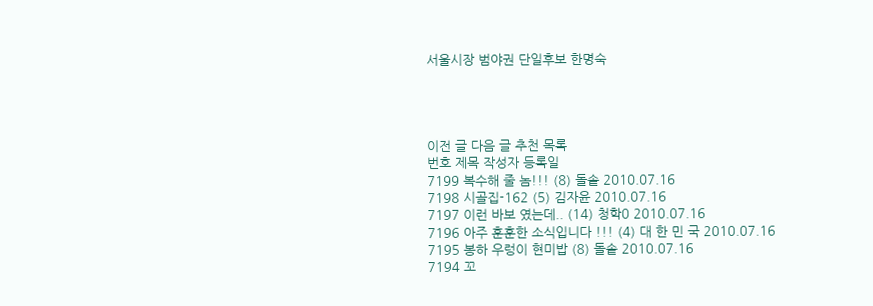서울시장 범야권 단일후보 한명숙




이전 글 다음 글 추천 목록
번호 제목 작성자 등록일
7199 복수해 줄 놈!!! (8) 돌솥 2010.07.16
7198 시골집-162 (5) 김자윤 2010.07.16
7197 이런 바보 였는데.. (14) 청학0 2010.07.16
7196 아주 훈훈한 소식입니다 !!! (4) 대 한 민 국 2010.07.16
7195 봉하 우렁이 현미밥 (8) 돌솥 2010.07.16
7194 꼬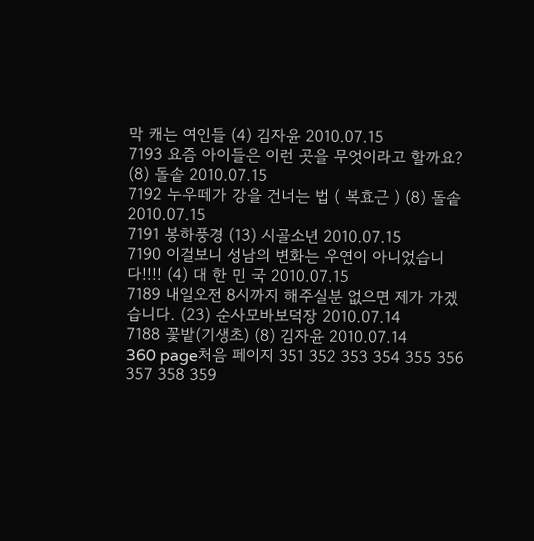막 캐는 여인들 (4) 김자윤 2010.07.15
7193 요즘 아이들은 이런 곳을 무엇이라고 할까요? (8) 돌솥 2010.07.15
7192 누우떼가 강을 건너는 법 ( 복효근 ) (8) 돌솥 2010.07.15
7191 봉하풍경 (13) 시골소년 2010.07.15
7190 이걸보니 성남의 변화는 우연이 아니었습니다!!!! (4) 대 한 민 국 2010.07.15
7189 내일오전 8시까지 해주실분 없으면 제가 가겠습니다. (23) 순사모바보덕장 2010.07.14
7188 꽃밭(기생초) (8) 김자윤 2010.07.14
360 page처음 페이지 351 352 353 354 355 356 357 358 359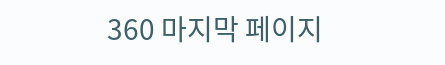360 마지막 페이지